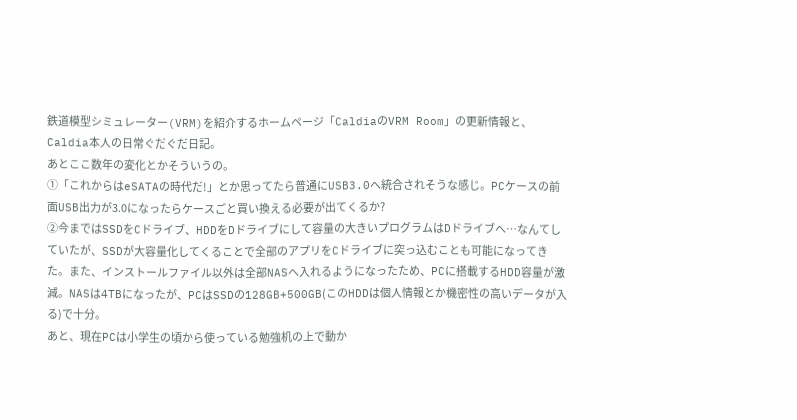鉄道模型シミュレーター(VRM)を紹介するホームページ「CaldiaのVRM Room」の更新情報と、Caldia本人の日常ぐだぐだ日記。
あとここ数年の変化とかそういうの。
①「これからはeSATAの時代だ!」とか思ってたら普通にUSB3.0へ統合されそうな感じ。PCケースの前面USB出力が3.0になったらケースごと買い換える必要が出てくるか?
②今まではSSDをCドライブ、HDDをDドライブにして容量の大きいプログラムはDドライブへ…なんてしていたが、SSDが大容量化してくることで全部のアプリをCドライブに突っ込むことも可能になってきた。また、インストールファイル以外は全部NASへ入れるようになったため、PCに搭載するHDD容量が激減。NASは4TBになったが、PCはSSDの128GB+500GB(このHDDは個人情報とか機密性の高いデータが入る)で十分。
あと、現在PCは小学生の頃から使っている勉強机の上で動か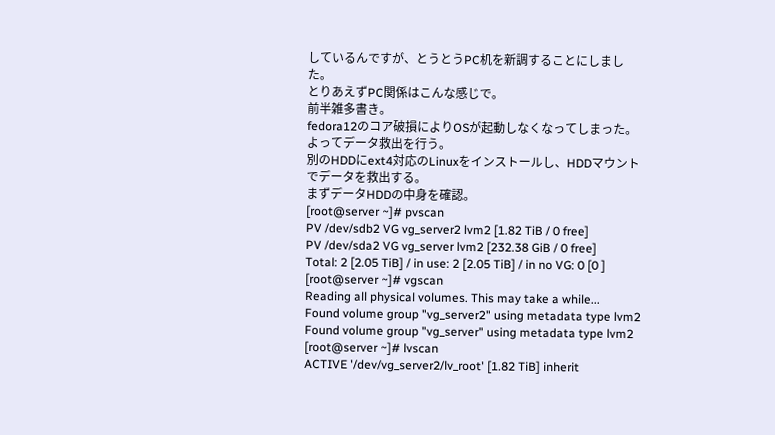しているんですが、とうとうPC机を新調することにしました。
とりあえずPC関係はこんな感じで。
前半雑多書き。
fedora12のコア破損によりOSが起動しなくなってしまった。
よってデータ救出を行う。
別のHDDにext4対応のLinuxをインストールし、HDDマウントでデータを救出する。
まずデータHDDの中身を確認。
[root@server ~]# pvscan
PV /dev/sdb2 VG vg_server2 lvm2 [1.82 TiB / 0 free]
PV /dev/sda2 VG vg_server lvm2 [232.38 GiB / 0 free]
Total: 2 [2.05 TiB] / in use: 2 [2.05 TiB] / in no VG: 0 [0 ]
[root@server ~]# vgscan
Reading all physical volumes. This may take a while...
Found volume group "vg_server2" using metadata type lvm2
Found volume group "vg_server" using metadata type lvm2
[root@server ~]# lvscan
ACTIVE '/dev/vg_server2/lv_root' [1.82 TiB] inherit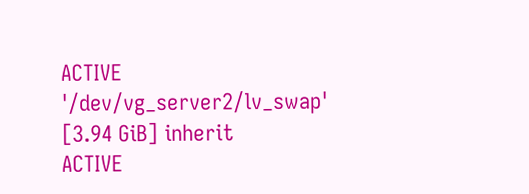ACTIVE '/dev/vg_server2/lv_swap' [3.94 GiB] inherit
ACTIVE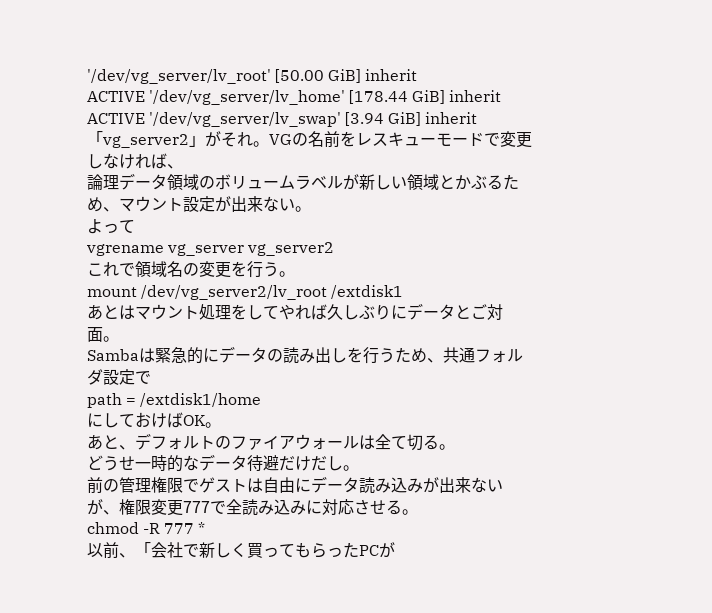'/dev/vg_server/lv_root' [50.00 GiB] inherit
ACTIVE '/dev/vg_server/lv_home' [178.44 GiB] inherit
ACTIVE '/dev/vg_server/lv_swap' [3.94 GiB] inherit
「vg_server2」がそれ。VGの名前をレスキューモードで変更しなければ、
論理データ領域のボリュームラベルが新しい領域とかぶるため、マウント設定が出来ない。
よって
vgrename vg_server vg_server2
これで領域名の変更を行う。
mount /dev/vg_server2/lv_root /extdisk1
あとはマウント処理をしてやれば久しぶりにデータとご対面。
Sambaは緊急的にデータの読み出しを行うため、共通フォルダ設定で
path = /extdisk1/home
にしておけばOK。
あと、デフォルトのファイアウォールは全て切る。
どうせ一時的なデータ待避だけだし。
前の管理権限でゲストは自由にデータ読み込みが出来ないが、権限変更777で全読み込みに対応させる。
chmod -R 777 *
以前、「会社で新しく買ってもらったPCが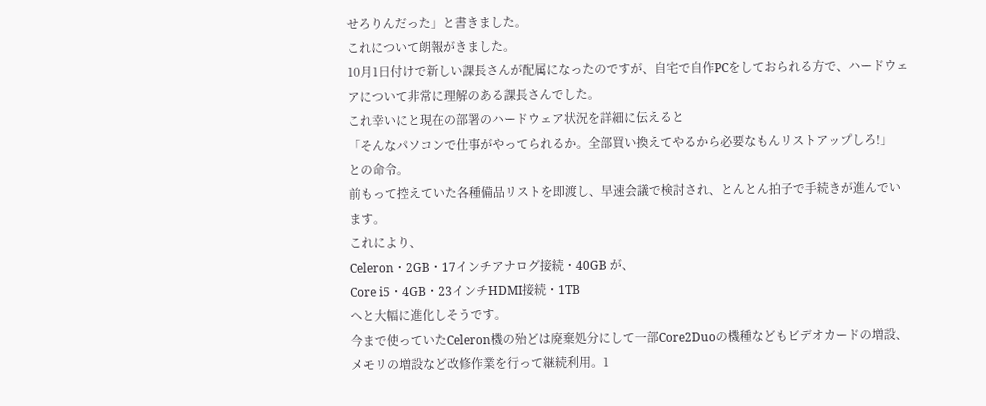せろりんだった」と書きました。
これについて朗報がきました。
10月1日付けで新しい課長さんが配属になったのですが、自宅で自作PCをしておられる方で、ハードウェアについて非常に理解のある課長さんでした。
これ幸いにと現在の部署のハードウェア状況を詳細に伝えると
「そんなパソコンで仕事がやってられるか。全部買い換えてやるから必要なもんリストアップしろ!」
との命令。
前もって控えていた各種備品リストを即渡し、早速会議で検討され、とんとん拍子で手続きが進んでいます。
これにより、
Celeron・2GB・17インチアナログ接続・40GB が、
Core i5・4GB・23インチHDMI接続・1TB
へと大幅に進化しそうです。
今まで使っていたCeleron機の殆どは廃棄処分にして一部Core2Duoの機種などもビデオカードの増設、メモリの増設など改修作業を行って継続利用。1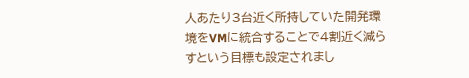人あたり3台近く所持していた開発環境をVMに統合することで4割近く減らすという目標も設定されまし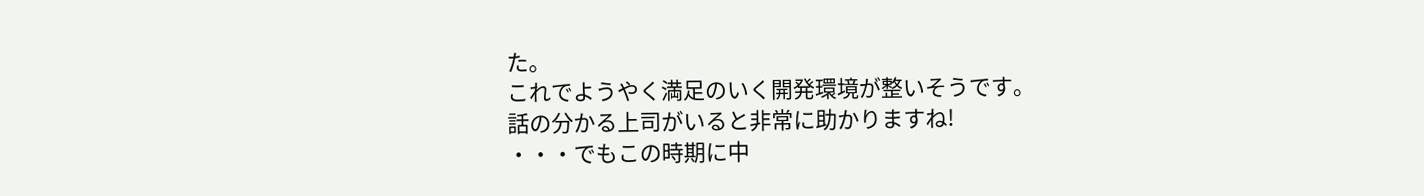た。
これでようやく満足のいく開発環境が整いそうです。
話の分かる上司がいると非常に助かりますね!
・・・でもこの時期に中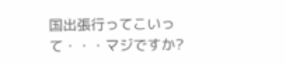国出張行ってこいって・・・マジですか?